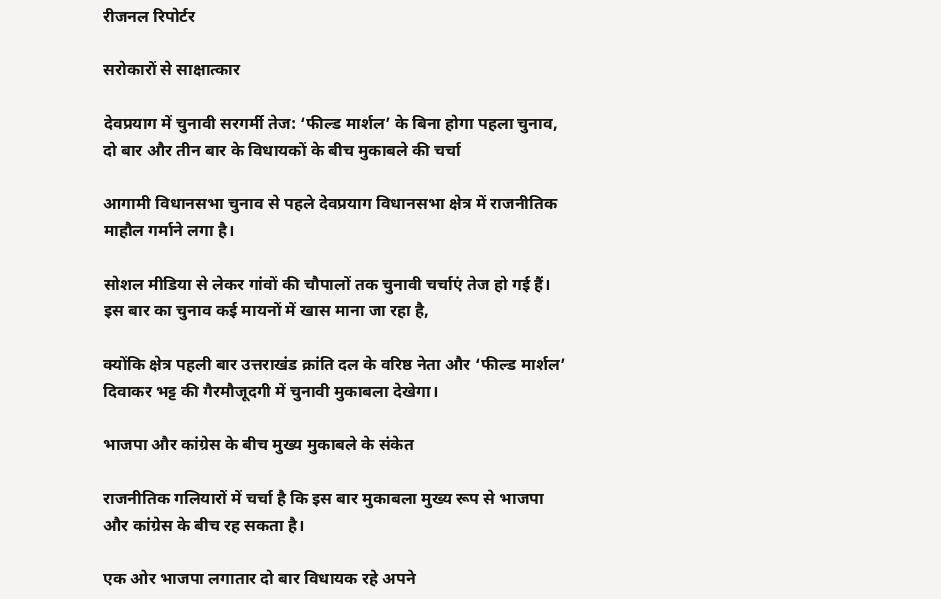रीजनल रिपोर्टर

सरोकारों से साक्षात्कार

देवप्रयाग में चुनावी सरगर्मी तेज: ‘फील्ड मार्शल’ के बिना होगा पहला चुनाव, दो बार और तीन बार के विधायकों के बीच मुकाबले की चर्चा

आगामी विधानसभा चुनाव से पहले देवप्रयाग विधानसभा क्षेत्र में राजनीतिक माहौल गर्माने लगा है।

सोशल मीडिया से लेकर गांवों की चौपालों तक चुनावी चर्चाएं तेज हो गई हैं। इस बार का चुनाव कई मायनों में खास माना जा रहा है,

क्योंकि क्षेत्र पहली बार उत्तराखंड क्रांति दल के वरिष्ठ नेता और ‘फील्ड मार्शल’ दिवाकर भट्ट की गैरमौजूदगी में चुनावी मुकाबला देखेगा।

भाजपा और कांग्रेस के बीच मुख्य मुकाबले के संकेत

राजनीतिक गलियारों में चर्चा है कि इस बार मुकाबला मुख्य रूप से भाजपा और कांग्रेस के बीच रह सकता है।

एक ओर भाजपा लगातार दो बार विधायक रहे अपने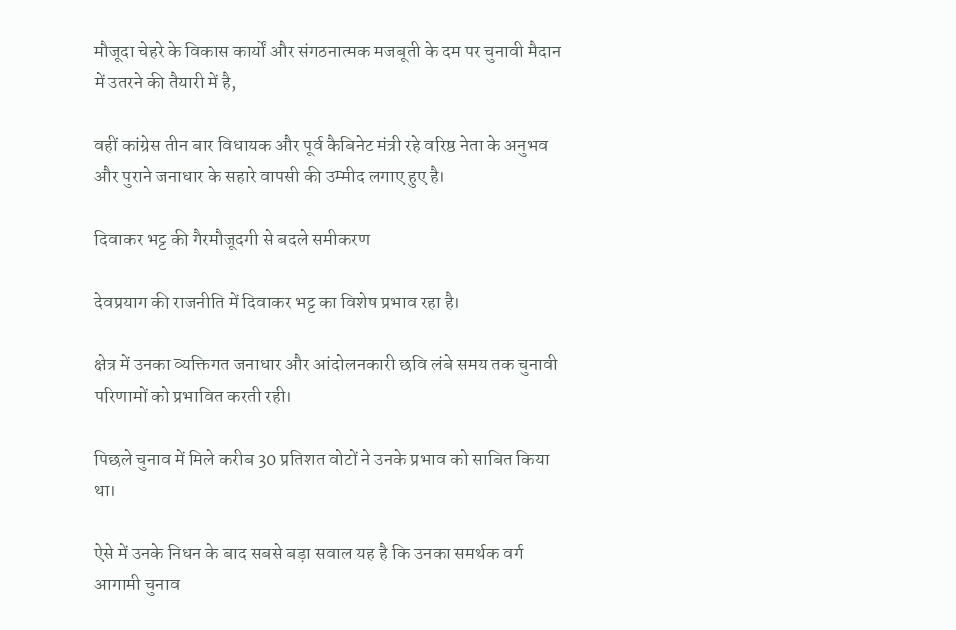मौजूदा चेहरे के विकास कार्यों और संगठनात्मक मजबूती के दम पर चुनावी मैदान में उतरने की तैयारी में है,

वहीं कांग्रेस तीन बार विधायक और पूर्व कैबिनेट मंत्री रहे वरिष्ठ नेता के अनुभव और पुराने जनाधार के सहारे वापसी की उम्मीद लगाए हुए है।

दिवाकर भट्ट की गैरमौजूदगी से बदले समीकरण

देवप्रयाग की राजनीति में दिवाकर भट्ट का विशेष प्रभाव रहा है।

क्षेत्र में उनका व्यक्तिगत जनाधार और आंदोलनकारी छवि लंबे समय तक चुनावी परिणामों को प्रभावित करती रही।

पिछले चुनाव में मिले करीब 30 प्रतिशत वोटों ने उनके प्रभाव को साबित किया था।

ऐसे में उनके निधन के बाद सबसे बड़ा सवाल यह है कि उनका समर्थक वर्ग आगामी चुनाव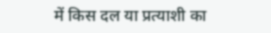में किस दल या प्रत्याशी का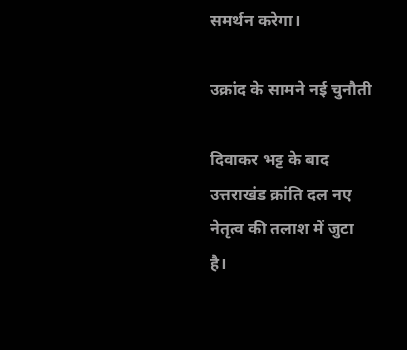समर्थन करेगा।

उक्रांद के सामने नई चुनौती

दिवाकर भट्ट के बाद उत्तराखंड क्रांति दल नए नेतृत्व की तलाश में जुटा है।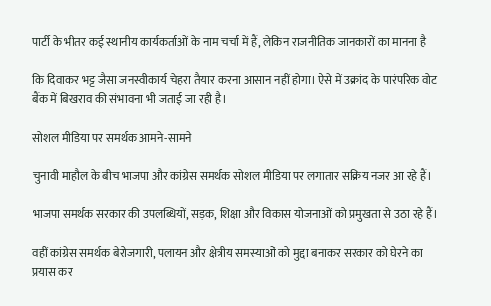पार्टी के भीतर कई स्थानीय कार्यकर्ताओं के नाम चर्चा में हैं, लेकिन राजनीतिक जानकारों का मानना है

कि दिवाकर भट्ट जैसा जनस्वीकार्य चेहरा तैयार करना आसान नहीं होगा। ऐसे में उक्रांद के पारंपरिक वोट बैंक में बिखराव की संभावना भी जताई जा रही है।

सोशल मीडिया पर समर्थक आमने-सामने

चुनावी माहौल के बीच भाजपा और कांग्रेस समर्थक सोशल मीडिया पर लगातार सक्रिय नजर आ रहे हैं।

भाजपा समर्थक सरकार की उपलब्धियों, सड़क, शिक्षा और विकास योजनाओं को प्रमुखता से उठा रहे हैं।

वहीं कांग्रेस समर्थक बेरोजगारी, पलायन और क्षेत्रीय समस्याओं को मुद्दा बनाकर सरकार को घेरने का प्रयास कर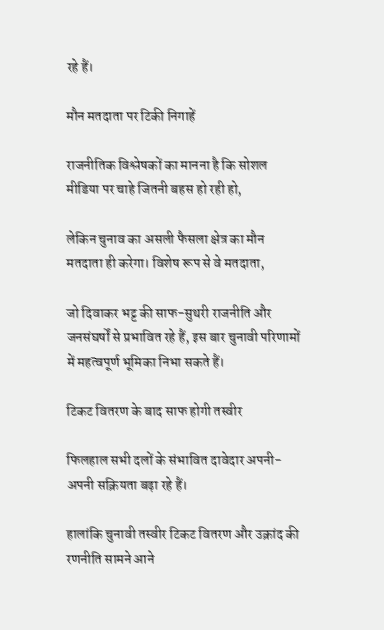रहे हैं।

मौन मतदाता पर टिकी निगाहें

राजनीतिक विश्लेषकों का मानना है कि सोशल मीडिया पर चाहे जितनी बहस हो रही हो,

लेकिन चुनाव का असली फैसला क्षेत्र का मौन मतदाता ही करेगा। विशेष रूप से वे मतदाता,

जो दिवाकर भट्ट की साफ-सुथरी राजनीति और जनसंघर्षों से प्रभावित रहे हैं, इस बार चुनावी परिणामों में महत्वपूर्ण भूमिका निभा सकते हैं।

टिकट वितरण के बाद साफ होगी तस्वीर

फिलहाल सभी दलों के संभावित दावेदार अपनी-अपनी सक्रियता बढ़ा रहे हैं।

हालांकि चुनावी तस्वीर टिकट वितरण और उक्रांद की रणनीति सामने आने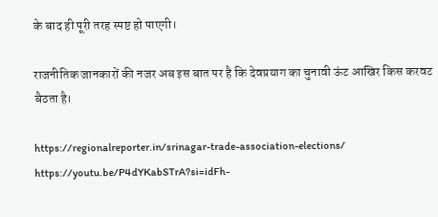के बाद ही पूरी तरह स्पष्ट हो पाएगी।

राजनीतिक जानकारों की नजर अब इस बात पर है कि देवप्रयाग का चुनावी ऊंट आखिर किस करवट बैठता है।

https://regionalreporter.in/srinagar-trade-association-elections/
https://youtu.be/P4dYKabSTrA?si=idFh-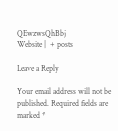QEwzwsQhBbj
Website |  + posts

Leave a Reply

Your email address will not be published. Required fields are marked *